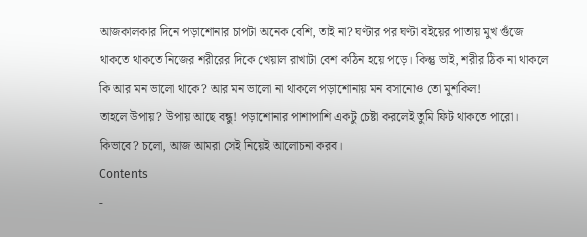আজকালকার দিনে পড়াশোনার চাপটা অনেক বেশি, তাই না? ঘণ্টার পর ঘণ্টা বইয়ের পাতায় মুখ গুঁজে থাকতে থাকতে নিজের শরীরের দিকে খেয়াল রাখাটা বেশ কঠিন হয়ে পড়ে। কিন্তু ভাই, শরীর ঠিক না থাকলে কি আর মন ভালো থাকে? আর মন ভালো না থাকলে পড়াশোনায় মন বসানোও তো মুশকিল!
তাহলে উপায়? উপায় আছে বন্ধু! পড়াশোনার পাশাপাশি একটু চেষ্টা করলেই তুমি ফিট থাকতে পারো। কিভাবে? চলো, আজ আমরা সেই নিয়েই আলোচনা করব।
Contents
-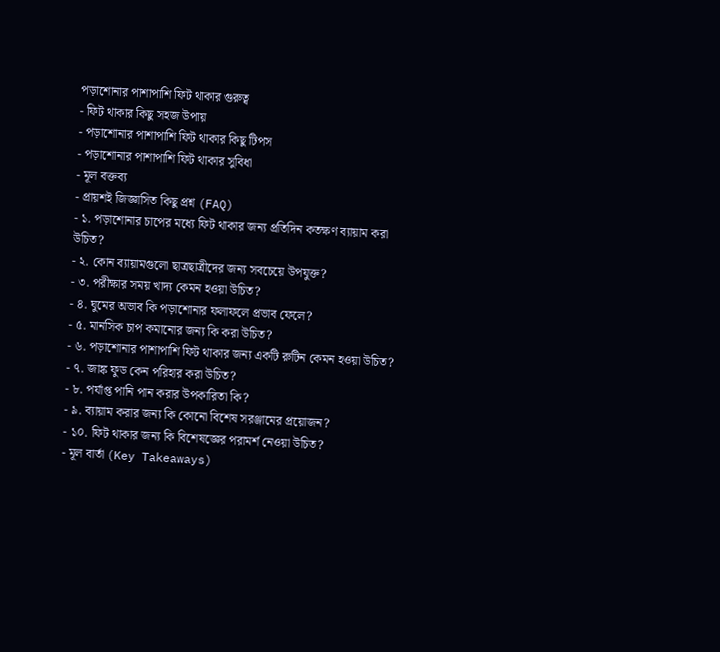পড়াশোনার পাশাপাশি ফিট থাকার গুরুত্ব
- ফিট থাকার কিছু সহজ উপায়
- পড়াশোনার পাশাপাশি ফিট থাকার কিছু টিপস
- পড়াশোনার পাশাপাশি ফিট থাকার সুবিধা
- মূল বক্তব্য
- প্রায়শই জিজ্ঞাসিত কিছু প্রশ্ন (FAQ)
- ১. পড়াশোনার চাপের মধ্যে ফিট থাকার জন্য প্রতিদিন কতক্ষণ ব্যায়াম করা উচিত?
- ২. কোন ব্যায়ামগুলো ছাত্রছাত্রীদের জন্য সবচেয়ে উপযুক্ত?
- ৩. পরীক্ষার সময় খাদ্য কেমন হওয়া উচিত?
- ৪. ঘুমের অভাব কি পড়াশোনার ফলাফলে প্রভাব ফেলে?
- ৫. মানসিক চাপ কমানোর জন্য কি করা উচিত?
- ৬. পড়াশোনার পাশাপাশি ফিট থাকার জন্য একটি রুটিন কেমন হওয়া উচিত?
- ৭. জাঙ্ক ফুড কেন পরিহার করা উচিত?
- ৮. পর্যাপ্ত পানি পান করার উপকারিতা কি?
- ৯. ব্যায়াম করার জন্য কি কোনো বিশেষ সরঞ্জামের প্রয়োজন?
- ১০. ফিট থাকার জন্য কি বিশেষজ্ঞের পরামর্শ নেওয়া উচিত?
- মূল বার্তা (Key Takeaways)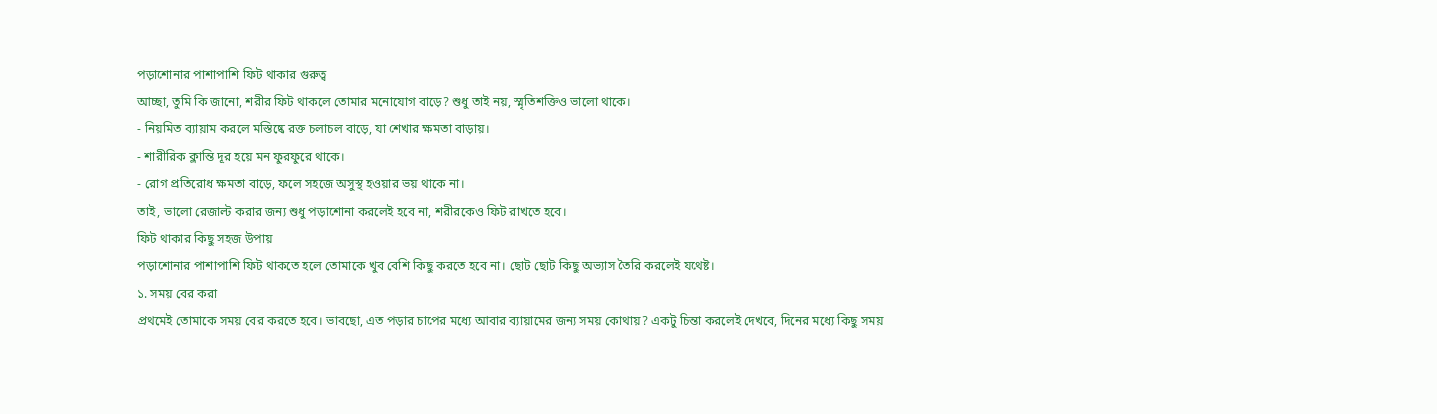পড়াশোনার পাশাপাশি ফিট থাকার গুরুত্ব
আচ্ছা, তুমি কি জানো, শরীর ফিট থাকলে তোমার মনোযোগ বাড়ে? শুধু তাই নয়, স্মৃতিশক্তিও ভালো থাকে।
- নিয়মিত ব্যায়াম করলে মস্তিষ্কে রক্ত চলাচল বাড়ে, যা শেখার ক্ষমতা বাড়ায়।
- শারীরিক ক্লান্তি দূর হয়ে মন ফুরফুরে থাকে।
- রোগ প্রতিরোধ ক্ষমতা বাড়ে, ফলে সহজে অসুস্থ হওয়ার ভয় থাকে না।
তাই, ভালো রেজাল্ট করার জন্য শুধু পড়াশোনা করলেই হবে না, শরীরকেও ফিট রাখতে হবে।
ফিট থাকার কিছু সহজ উপায়
পড়াশোনার পাশাপাশি ফিট থাকতে হলে তোমাকে খুব বেশি কিছু করতে হবে না। ছোট ছোট কিছু অভ্যাস তৈরি করলেই যথেষ্ট।
১. সময় বের করা
প্রথমেই তোমাকে সময় বের করতে হবে। ভাবছো, এত পড়ার চাপের মধ্যে আবার ব্যায়ামের জন্য সময় কোথায়? একটু চিন্তা করলেই দেখবে, দিনের মধ্যে কিছু সময়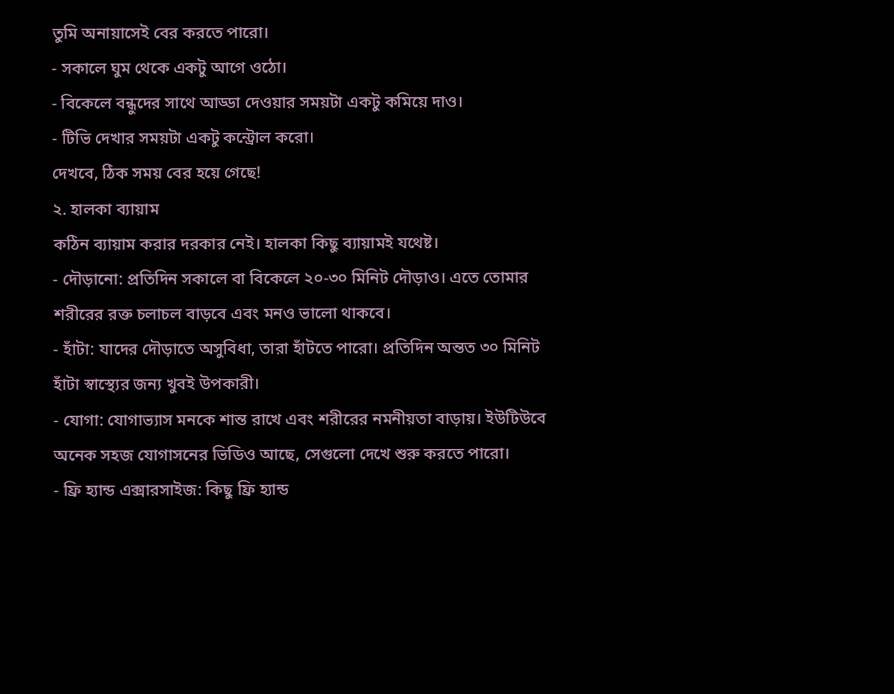তুমি অনায়াসেই বের করতে পারো।
- সকালে ঘুম থেকে একটু আগে ওঠো।
- বিকেলে বন্ধুদের সাথে আড্ডা দেওয়ার সময়টা একটু কমিয়ে দাও।
- টিভি দেখার সময়টা একটু কন্ট্রোল করো।
দেখবে, ঠিক সময় বের হয়ে গেছে!
২. হালকা ব্যায়াম
কঠিন ব্যায়াম করার দরকার নেই। হালকা কিছু ব্যায়ামই যথেষ্ট।
- দৌড়ানো: প্রতিদিন সকালে বা বিকেলে ২০-৩০ মিনিট দৌড়াও। এতে তোমার শরীরের রক্ত চলাচল বাড়বে এবং মনও ভালো থাকবে।
- হাঁটা: যাদের দৌড়াতে অসুবিধা, তারা হাঁটতে পারো। প্রতিদিন অন্তত ৩০ মিনিট হাঁটা স্বাস্থ্যের জন্য খুবই উপকারী।
- যোগা: যোগাভ্যাস মনকে শান্ত রাখে এবং শরীরের নমনীয়তা বাড়ায়। ইউটিউবে অনেক সহজ যোগাসনের ভিডিও আছে, সেগুলো দেখে শুরু করতে পারো।
- ফ্রি হ্যান্ড এক্সারসাইজ: কিছু ফ্রি হ্যান্ড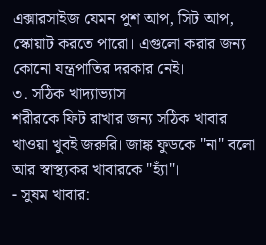এক্সারসাইজ যেমন পুশ আপ, সিট আপ, স্কোয়াট করতে পারো। এগুলো করার জন্য কোনো যন্ত্রপাতির দরকার নেই।
৩. সঠিক খাদ্যাভ্যাস
শরীরকে ফিট রাখার জন্য সঠিক খাবার খাওয়া খুবই জরুরি। জাঙ্ক ফুডকে "না" বলো আর স্বাস্থ্যকর খাবারকে "হ্যাঁ"।
- সুষম খাবার: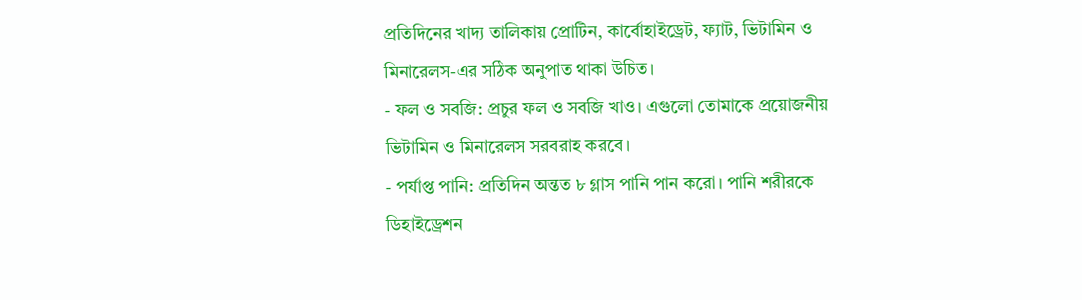প্রতিদিনের খাদ্য তালিকায় প্রোটিন, কার্বোহাইড্রেট, ফ্যাট, ভিটামিন ও মিনারেলস-এর সঠিক অনুপাত থাকা উচিত।
- ফল ও সবজি: প্রচুর ফল ও সবজি খাও। এগুলো তোমাকে প্রয়োজনীয় ভিটামিন ও মিনারেলস সরবরাহ করবে।
- পর্যাপ্ত পানি: প্রতিদিন অন্তত ৮ গ্লাস পানি পান করো। পানি শরীরকে ডিহাইড্রেশন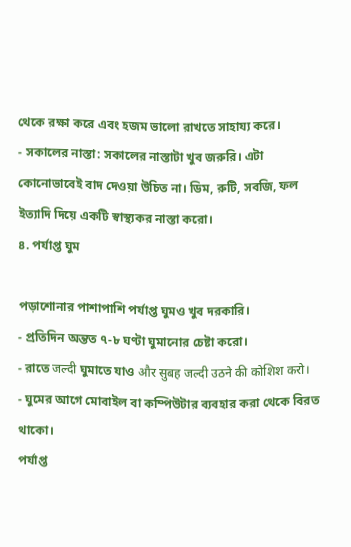থেকে রক্ষা করে এবং হজম ভালো রাখতে সাহায্য করে।
- সকালের নাস্তা: সকালের নাস্তাটা খুব জরুরি। এটা কোনোভাবেই বাদ দেওয়া উচিত না। ডিম, রুটি, সবজি, ফল ইত্যাদি দিয়ে একটি স্বাস্থ্যকর নাস্তা করো।
৪. পর্যাপ্ত ঘুম

পড়াশোনার পাশাপাশি পর্যাপ্ত ঘুমও খুব দরকারি।
- প্রতিদিন অন্তত ৭-৮ ঘণ্টা ঘুমানোর চেষ্টা করো।
- রাতে जल्दी ঘুমাতে যাও और सुबह जल्दी उठने की कोशिश करो।
- ঘুমের আগে মোবাইল বা কম্পিউটার ব্যবহার করা থেকে বিরত থাকো।
পর্যাপ্ত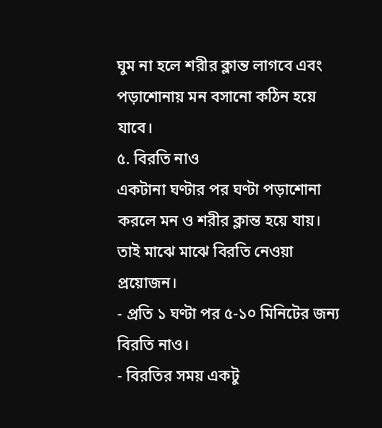ঘুম না হলে শরীর ক্লান্ত লাগবে এবং পড়াশোনায় মন বসানো কঠিন হয়ে যাবে।
৫. বিরতি নাও
একটানা ঘণ্টার পর ঘণ্টা পড়াশোনা করলে মন ও শরীর ক্লান্ত হয়ে যায়। তাই মাঝে মাঝে বিরতি নেওয়া প্রয়োজন।
- প্রতি ১ ঘণ্টা পর ৫-১০ মিনিটের জন্য বিরতি নাও।
- বিরতির সময় একটু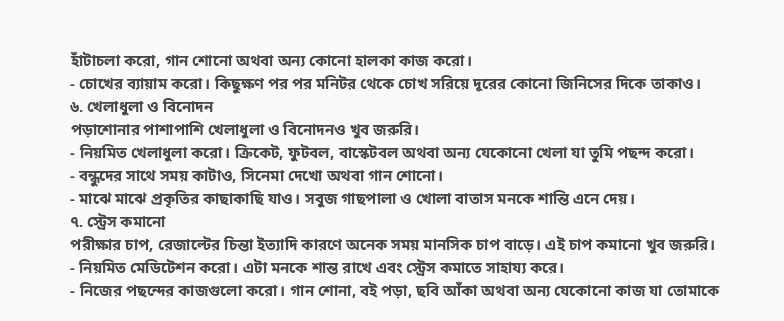হাঁটাচলা করো, গান শোনো অথবা অন্য কোনো হালকা কাজ করো।
- চোখের ব্যায়াম করো। কিছুক্ষণ পর পর মনিটর থেকে চোখ সরিয়ে দূরের কোনো জিনিসের দিকে তাকাও।
৬. খেলাধুলা ও বিনোদন
পড়াশোনার পাশাপাশি খেলাধুলা ও বিনোদনও খুব জরুরি।
- নিয়মিত খেলাধুলা করো। ক্রিকেট, ফুটবল, বাস্কেটবল অথবা অন্য যেকোনো খেলা যা তুমি পছন্দ করো।
- বন্ধুদের সাথে সময় কাটাও, সিনেমা দেখো অথবা গান শোনো।
- মাঝে মাঝে প্রকৃতির কাছাকাছি যাও। সবুজ গাছপালা ও খোলা বাতাস মনকে শান্তি এনে দেয়।
৭. স্ট্রেস কমানো
পরীক্ষার চাপ, রেজাল্টের চিন্তা ইত্যাদি কারণে অনেক সময় মানসিক চাপ বাড়ে। এই চাপ কমানো খুব জরুরি।
- নিয়মিত মেডিটেশন করো। এটা মনকে শান্ত রাখে এবং স্ট্রেস কমাতে সাহায্য করে।
- নিজের পছন্দের কাজগুলো করো। গান শোনা, বই পড়া, ছবি আঁকা অথবা অন্য যেকোনো কাজ যা তোমাকে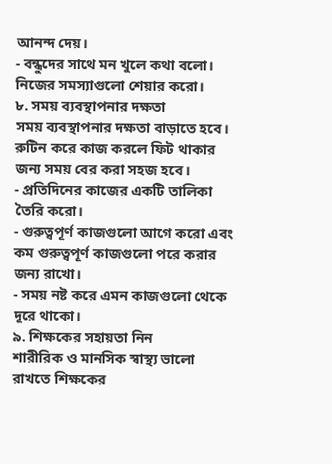আনন্দ দেয়।
- বন্ধুদের সাথে মন খুলে কথা বলো। নিজের সমস্যাগুলো শেয়ার করো।
৮. সময় ব্যবস্থাপনার দক্ষতা
সময় ব্যবস্থাপনার দক্ষতা বাড়াতে হবে। রুটিন করে কাজ করলে ফিট থাকার জন্য সময় বের করা সহজ হবে।
- প্রতিদিনের কাজের একটি তালিকা তৈরি করো।
- গুরুত্বপূর্ণ কাজগুলো আগে করো এবং কম গুরুত্বপূর্ণ কাজগুলো পরে করার জন্য রাখো।
- সময় নষ্ট করে এমন কাজগুলো থেকে দূরে থাকো।
৯. শিক্ষকের সহায়তা নিন
শারীরিক ও মানসিক স্বাস্থ্য ভালো রাখতে শিক্ষকের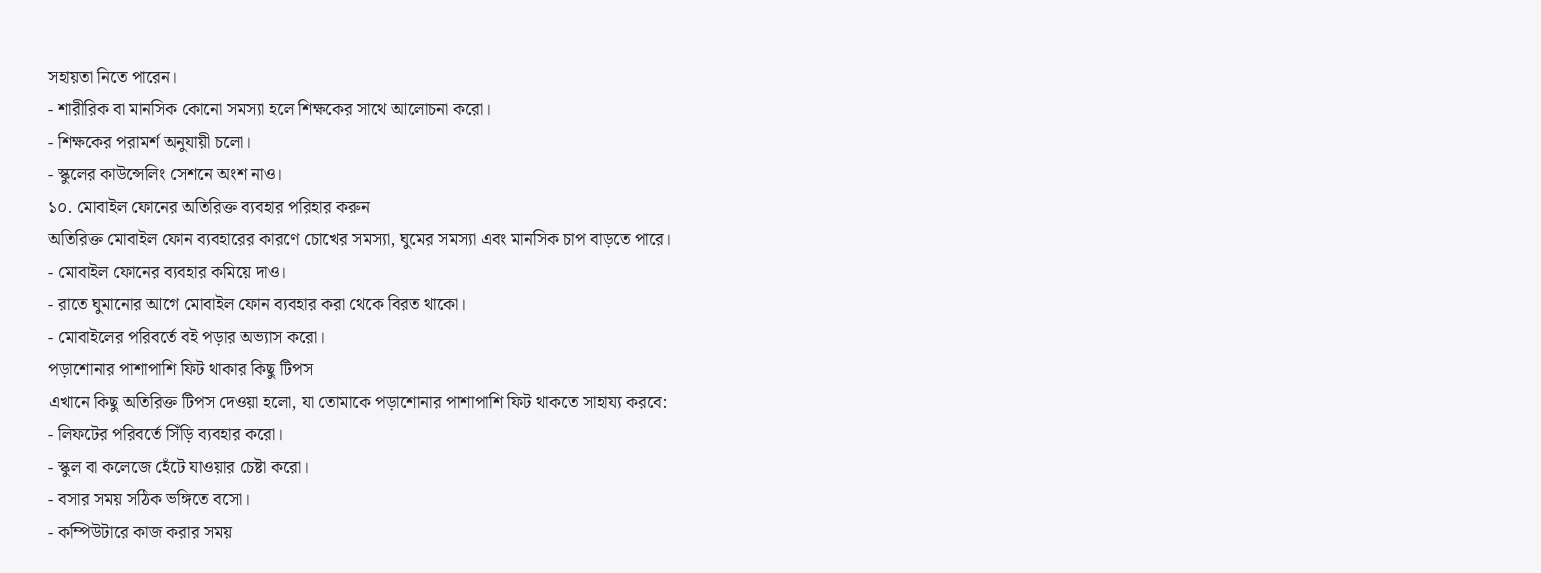সহায়তা নিতে পারেন।
- শারীরিক বা মানসিক কোনো সমস্যা হলে শিক্ষকের সাথে আলোচনা করো।
- শিক্ষকের পরামর্শ অনুযায়ী চলো।
- স্কুলের কাউন্সেলিং সেশনে অংশ নাও।
১০. মোবাইল ফোনের অতিরিক্ত ব্যবহার পরিহার করুন
অতিরিক্ত মোবাইল ফোন ব্যবহারের কারণে চোখের সমস্যা, ঘুমের সমস্যা এবং মানসিক চাপ বাড়তে পারে।
- মোবাইল ফোনের ব্যবহার কমিয়ে দাও।
- রাতে ঘুমানোর আগে মোবাইল ফোন ব্যবহার করা থেকে বিরত থাকো।
- মোবাইলের পরিবর্তে বই পড়ার অভ্যাস করো।
পড়াশোনার পাশাপাশি ফিট থাকার কিছু টিপস
এখানে কিছু অতিরিক্ত টিপস দেওয়া হলো, যা তোমাকে পড়াশোনার পাশাপাশি ফিট থাকতে সাহায্য করবে:
- লিফটের পরিবর্তে সিঁড়ি ব্যবহার করো।
- স্কুল বা কলেজে হেঁটে যাওয়ার চেষ্টা করো।
- বসার সময় সঠিক ভঙ্গিতে বসো।
- কম্পিউটারে কাজ করার সময়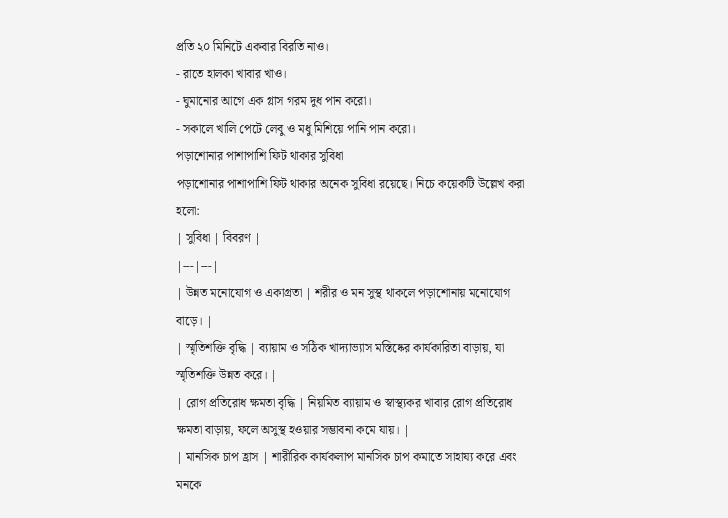প্রতি ২০ মিনিটে একবার বিরতি নাও।
- রাতে হালকা খাবার খাও।
- ঘুমানোর আগে এক গ্লাস গরম দুধ পান করো।
- সকালে খালি পেটে লেবু ও মধু মিশিয়ে পানি পান করো।
পড়াশোনার পাশাপাশি ফিট থাকার সুবিধা
পড়াশোনার পাশাপাশি ফিট থাকার অনেক সুবিধা রয়েছে। নিচে কয়েকটি উল্লেখ করা হলো:
| সুবিধা | বিবরণ |
|---|---|
| উন্নত মনোযোগ ও একাগ্রতা | শরীর ও মন সুস্থ থাকলে পড়াশোনায় মনোযোগ বাড়ে। |
| স্মৃতিশক্তি বৃদ্ধি | ব্যায়াম ও সঠিক খাদ্যাভ্যাস মস্তিষ্কের কার্যকারিতা বাড়ায়, যা স্মৃতিশক্তি উন্নত করে। |
| রোগ প্রতিরোধ ক্ষমতা বৃদ্ধি | নিয়মিত ব্যায়াম ও স্বাস্থ্যকর খাবার রোগ প্রতিরোধ ক্ষমতা বাড়ায়, ফলে অসুস্থ হওয়ার সম্ভাবনা কমে যায়। |
| মানসিক চাপ হ্রাস | শারীরিক কার্যকলাপ মানসিক চাপ কমাতে সাহায্য করে এবং মনকে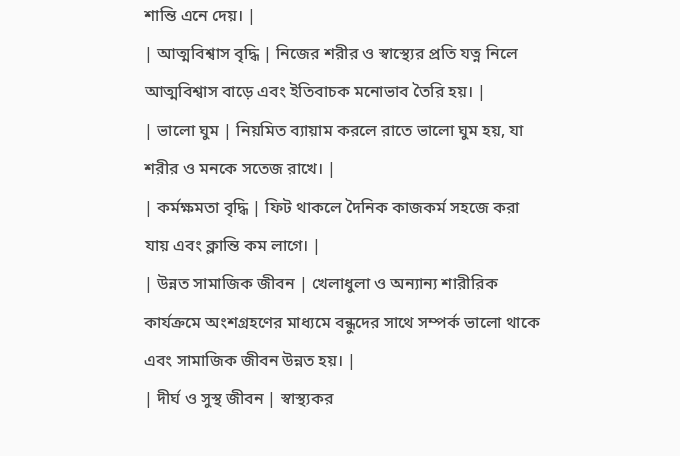শান্তি এনে দেয়। |
| আত্মবিশ্বাস বৃদ্ধি | নিজের শরীর ও স্বাস্থ্যের প্রতি যত্ন নিলে আত্মবিশ্বাস বাড়ে এবং ইতিবাচক মনোভাব তৈরি হয়। |
| ভালো ঘুম | নিয়মিত ব্যায়াম করলে রাতে ভালো ঘুম হয়, যা শরীর ও মনকে সতেজ রাখে। |
| কর্মক্ষমতা বৃদ্ধি | ফিট থাকলে দৈনিক কাজকর্ম সহজে করা যায় এবং ক্লান্তি কম লাগে। |
| উন্নত সামাজিক জীবন | খেলাধুলা ও অন্যান্য শারীরিক কার্যক্রমে অংশগ্রহণের মাধ্যমে বন্ধুদের সাথে সম্পর্ক ভালো থাকে এবং সামাজিক জীবন উন্নত হয়। |
| দীর্ঘ ও সুস্থ জীবন | স্বাস্থ্যকর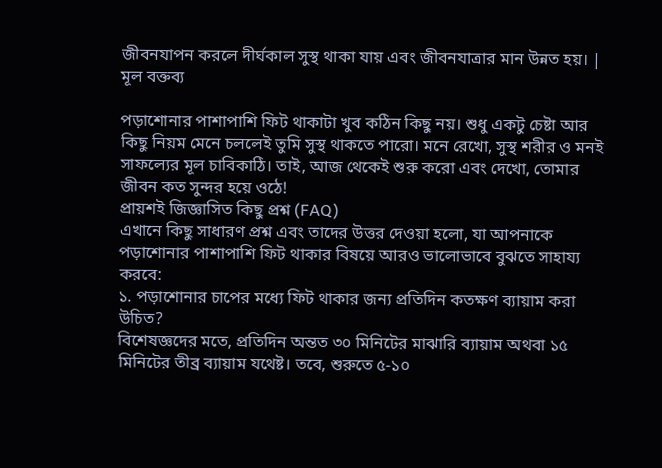জীবনযাপন করলে দীর্ঘকাল সুস্থ থাকা যায় এবং জীবনযাত্রার মান উন্নত হয়। |
মূল বক্তব্য

পড়াশোনার পাশাপাশি ফিট থাকাটা খুব কঠিন কিছু নয়। শুধু একটু চেষ্টা আর কিছু নিয়ম মেনে চললেই তুমি সুস্থ থাকতে পারো। মনে রেখো, সুস্থ শরীর ও মনই সাফল্যের মূল চাবিকাঠি। তাই, আজ থেকেই শুরু করো এবং দেখো, তোমার জীবন কত সুন্দর হয়ে ওঠে!
প্রায়শই জিজ্ঞাসিত কিছু প্রশ্ন (FAQ)
এখানে কিছু সাধারণ প্রশ্ন এবং তাদের উত্তর দেওয়া হলো, যা আপনাকে পড়াশোনার পাশাপাশি ফিট থাকার বিষয়ে আরও ভালোভাবে বুঝতে সাহায্য করবে:
১. পড়াশোনার চাপের মধ্যে ফিট থাকার জন্য প্রতিদিন কতক্ষণ ব্যায়াম করা উচিত?
বিশেষজ্ঞদের মতে, প্রতিদিন অন্তত ৩০ মিনিটের মাঝারি ব্যায়াম অথবা ১৫ মিনিটের তীব্র ব্যায়াম যথেষ্ট। তবে, শুরুতে ৫-১০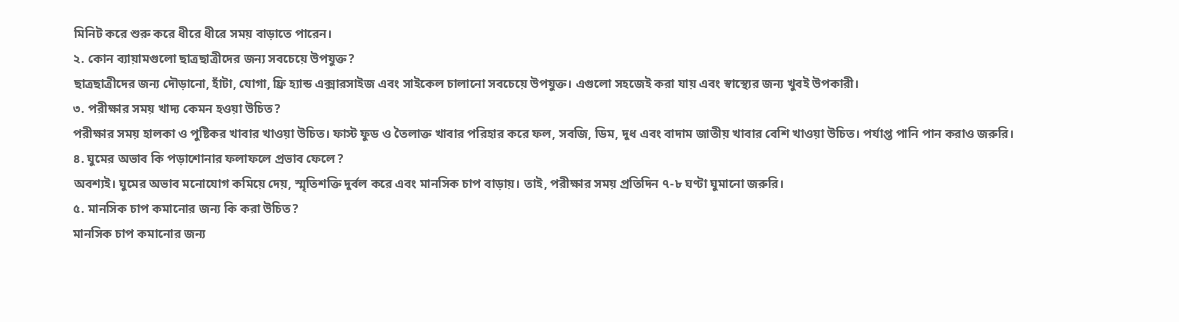মিনিট করে শুরু করে ধীরে ধীরে সময় বাড়াতে পারেন।
২. কোন ব্যায়ামগুলো ছাত্রছাত্রীদের জন্য সবচেয়ে উপযুক্ত?
ছাত্রছাত্রীদের জন্য দৌড়ানো, হাঁটা, যোগা, ফ্রি হ্যান্ড এক্সারসাইজ এবং সাইকেল চালানো সবচেয়ে উপযুক্ত। এগুলো সহজেই করা যায় এবং স্বাস্থ্যের জন্য খুবই উপকারী।
৩. পরীক্ষার সময় খাদ্য কেমন হওয়া উচিত?
পরীক্ষার সময় হালকা ও পুষ্টিকর খাবার খাওয়া উচিত। ফাস্ট ফুড ও তৈলাক্ত খাবার পরিহার করে ফল, সবজি, ডিম, দুধ এবং বাদাম জাতীয় খাবার বেশি খাওয়া উচিত। পর্যাপ্ত পানি পান করাও জরুরি।
৪. ঘুমের অভাব কি পড়াশোনার ফলাফলে প্রভাব ফেলে?
অবশ্যই। ঘুমের অভাব মনোযোগ কমিয়ে দেয়, স্মৃতিশক্তি দুর্বল করে এবং মানসিক চাপ বাড়ায়। তাই, পরীক্ষার সময় প্রতিদিন ৭-৮ ঘণ্টা ঘুমানো জরুরি।
৫. মানসিক চাপ কমানোর জন্য কি করা উচিত?
মানসিক চাপ কমানোর জন্য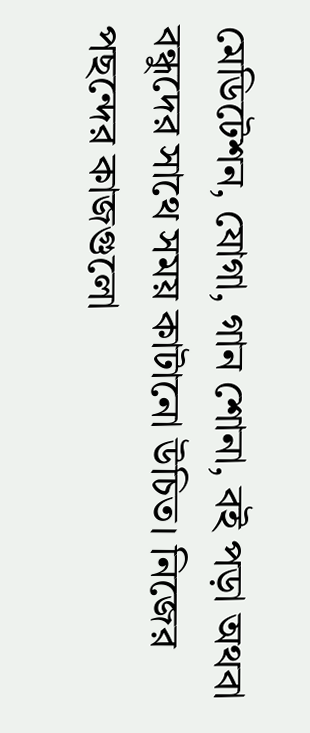মেডিটেশন, যোগা, গান শোনা, বই পড়া অথবা বন্ধুদের সাথে সময় কাটানো উচিত। নিজের পছন্দের কাজগুলো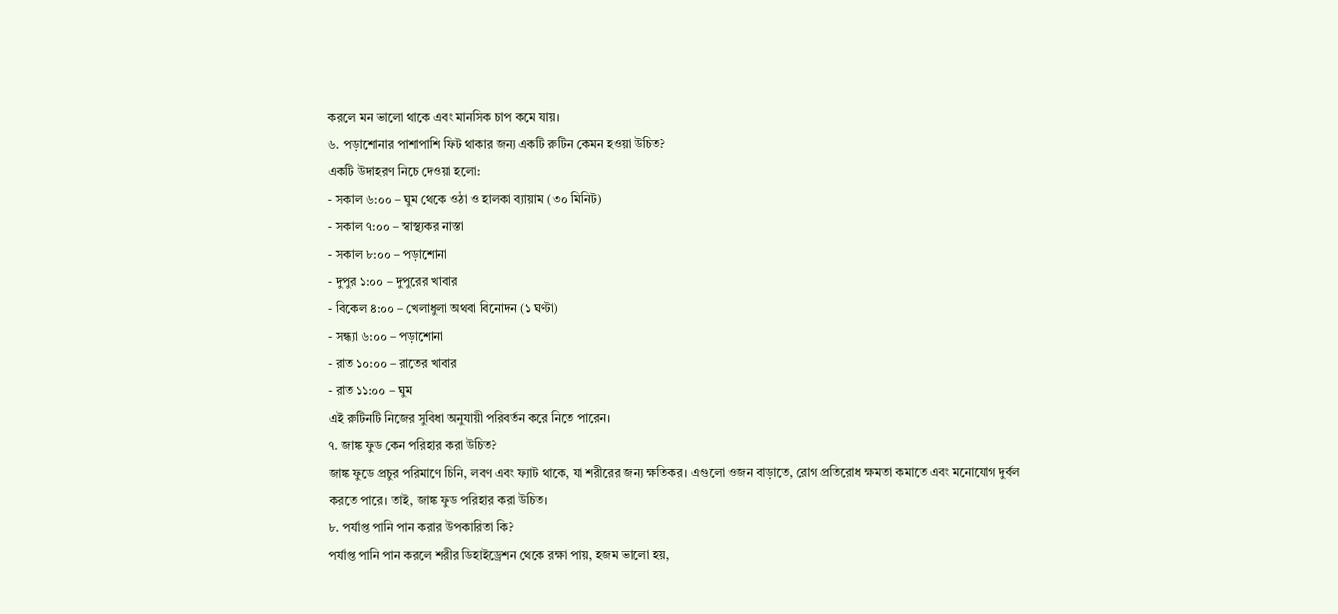করলে মন ভালো থাকে এবং মানসিক চাপ কমে যায়।
৬. পড়াশোনার পাশাপাশি ফিট থাকার জন্য একটি রুটিন কেমন হওয়া উচিত?
একটি উদাহরণ নিচে দেওয়া হলো:
- সকাল ৬:০০ – ঘুম থেকে ওঠা ও হালকা ব্যায়াম (৩০ মিনিট)
- সকাল ৭:০০ – স্বাস্থ্যকর নাস্তা
- সকাল ৮:০০ – পড়াশোনা
- দুপুর ১:০০ – দুপুরের খাবার
- বিকেল ৪:০০ – খেলাধুলা অথবা বিনোদন (১ ঘণ্টা)
- সন্ধ্যা ৬:০০ – পড়াশোনা
- রাত ১০:০০ – রাতের খাবার
- রাত ১১:০০ – ঘুম
এই রুটিনটি নিজের সুবিধা অনুযায়ী পরিবর্তন করে নিতে পারেন।
৭. জাঙ্ক ফুড কেন পরিহার করা উচিত?
জাঙ্ক ফুডে প্রচুর পরিমাণে চিনি, লবণ এবং ফ্যাট থাকে, যা শরীরের জন্য ক্ষতিকর। এগুলো ওজন বাড়াতে, রোগ প্রতিরোধ ক্ষমতা কমাতে এবং মনোযোগ দুর্বল করতে পারে। তাই, জাঙ্ক ফুড পরিহার করা উচিত।
৮. পর্যাপ্ত পানি পান করার উপকারিতা কি?
পর্যাপ্ত পানি পান করলে শরীর ডিহাইড্রেশন থেকে রক্ষা পায়, হজম ভালো হয়,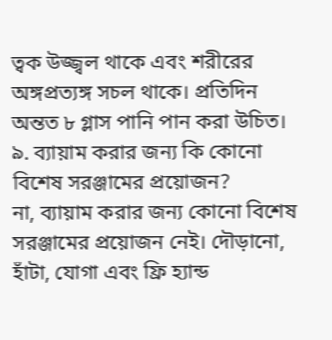ত্বক উজ্জ্বল থাকে এবং শরীরের অঙ্গপ্রত্যঙ্গ সচল থাকে। প্রতিদিন অন্তত ৮ গ্লাস পানি পান করা উচিত।
৯. ব্যায়াম করার জন্য কি কোনো বিশেষ সরঞ্জামের প্রয়োজন?
না, ব্যায়াম করার জন্য কোনো বিশেষ সরঞ্জামের প্রয়োজন নেই। দৌড়ানো, হাঁটা, যোগা এবং ফ্রি হ্যান্ড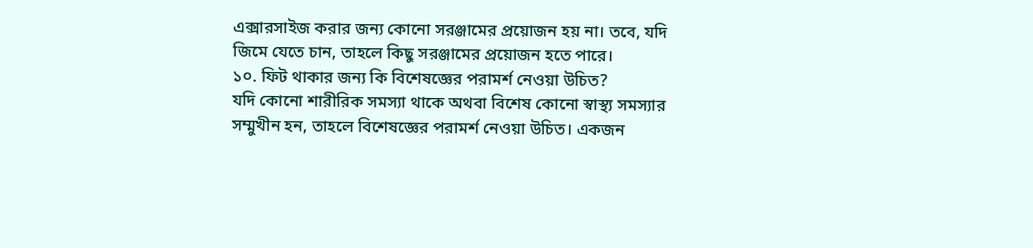এক্সারসাইজ করার জন্য কোনো সরঞ্জামের প্রয়োজন হয় না। তবে, যদি জিমে যেতে চান, তাহলে কিছু সরঞ্জামের প্রয়োজন হতে পারে।
১০. ফিট থাকার জন্য কি বিশেষজ্ঞের পরামর্শ নেওয়া উচিত?
যদি কোনো শারীরিক সমস্যা থাকে অথবা বিশেষ কোনো স্বাস্থ্য সমস্যার সম্মুখীন হন, তাহলে বিশেষজ্ঞের পরামর্শ নেওয়া উচিত। একজন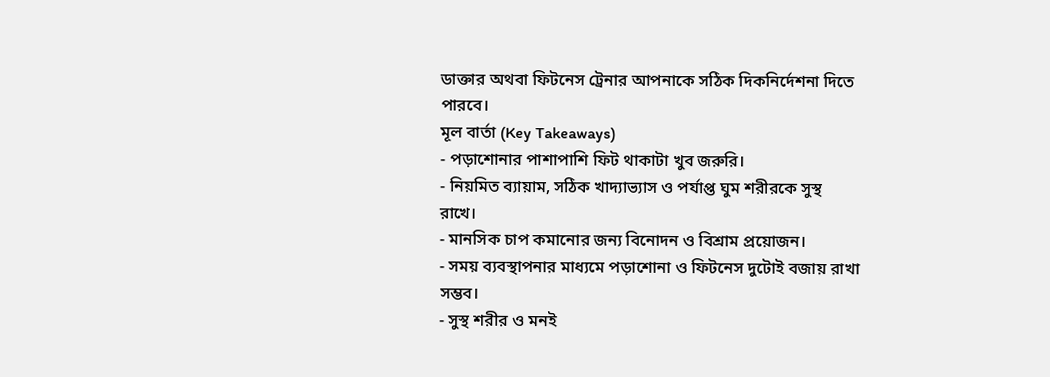ডাক্তার অথবা ফিটনেস ট্রেনার আপনাকে সঠিক দিকনির্দেশনা দিতে পারবে।
মূল বার্তা (Key Takeaways)
- পড়াশোনার পাশাপাশি ফিট থাকাটা খুব জরুরি।
- নিয়মিত ব্যায়াম, সঠিক খাদ্যাভ্যাস ও পর্যাপ্ত ঘুম শরীরকে সুস্থ রাখে।
- মানসিক চাপ কমানোর জন্য বিনোদন ও বিশ্রাম প্রয়োজন।
- সময় ব্যবস্থাপনার মাধ্যমে পড়াশোনা ও ফিটনেস দুটোই বজায় রাখা সম্ভব।
- সুস্থ শরীর ও মনই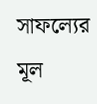সাফল্যের মূল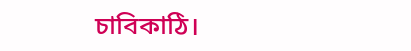চাবিকাঠি।